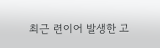최근 련이어 발생한 고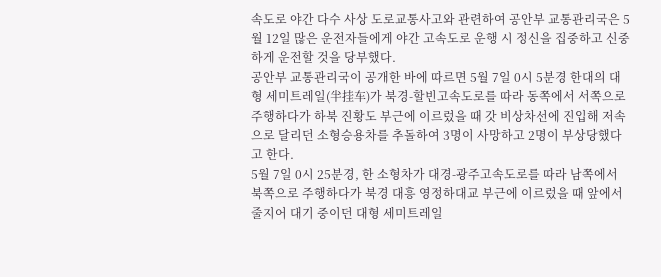속도로 야간 다수 사상 도로교통사고와 관련하여 공안부 교통관리국은 5월 12일 많은 운전자들에게 야간 고속도로 운행 시 정신을 집중하고 신중하게 운전할 것을 당부했다.
공안부 교통관리국이 공개한 바에 따르면 5월 7일 0시 5분경 한대의 대형 세미트레일(半挂车)가 북경-할빈고속도로를 따라 동쪽에서 서쪽으로 주행하다가 하북 진황도 부근에 이르렀을 때 갓 비상차선에 진입해 저속으로 달리던 소형승용차를 추돌하여 3명이 사망하고 2명이 부상당했다고 한다.
5월 7일 0시 25분경, 한 소형차가 대경-광주고속도로를 따라 남쪽에서 북쪽으로 주행하다가 북경 대흥 영정하대교 부근에 이르렀을 때 앞에서 줄지어 대기 중이던 대형 세미트레일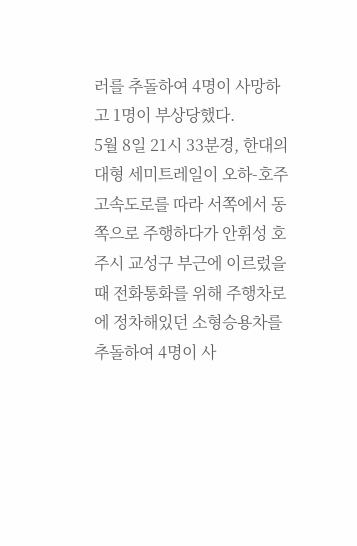러를 추돌하여 4명이 사망하고 1명이 부상당했다.
5월 8일 21시 33분경, 한대의 대형 세미트레일이 오하-호주고속도로를 따라 서쪽에서 동쪽으로 주행하다가 안휘성 호주시 교성구 부근에 이르렀을 때 전화통화를 위해 주행차로에 정차해있던 소형승용차를 추돌하여 4명이 사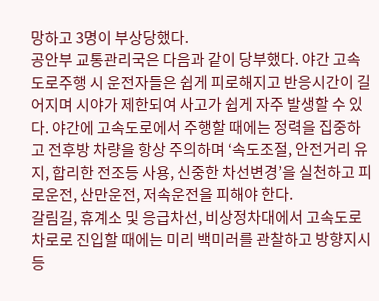망하고 3명이 부상당했다.
공안부 교통관리국은 다음과 같이 당부했다. 야간 고속도로주행 시 운전자들은 쉽게 피로해지고 반응시간이 길어지며 시야가 제한되여 사고가 쉽게 자주 발생할 수 있다. 야간에 고속도로에서 주행할 때에는 정력을 집중하고 전후방 차량을 항상 주의하며 ‘속도조절, 안전거리 유지, 합리한 전조등 사용, 신중한 차선변경’을 실천하고 피로운전, 산만운전, 저속운전을 피해야 한다.
갈림길, 휴계소 및 응급차선, 비상정차대에서 고속도로 차로로 진입할 때에는 미리 백미러를 관찰하고 방향지시등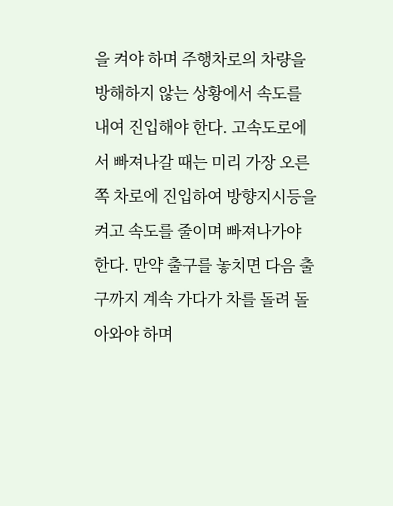을 켜야 하며 주행차로의 차량을 방해하지 않는 상황에서 속도를 내여 진입해야 한다. 고속도로에서 빠져나갈 때는 미리 가장 오른쪽 차로에 진입하여 방향지시등을 켜고 속도를 줄이며 빠져나가야 한다. 만약 출구를 놓치면 다음 출구까지 계속 가다가 차를 돌려 돌아와야 하며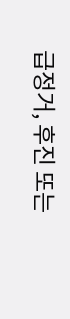급정거, 후진 또는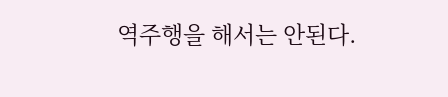역주행을 해서는 안된다.